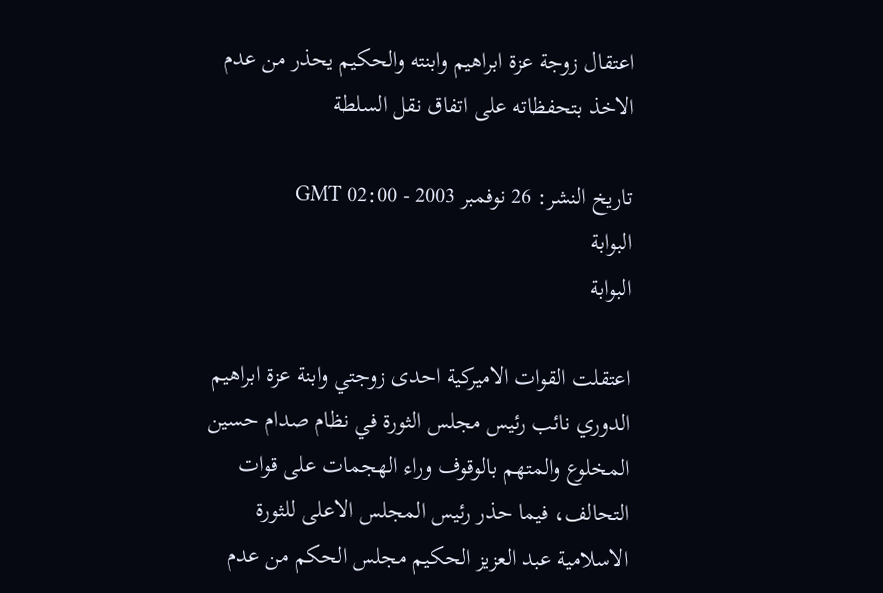اعتقال زوجة عزة ابراهيم وابنته والحكيم يحذر من عدم الاخذ بتحفظاته على اتفاق نقل السلطة

تاريخ النشر: 26 نوفمبر 2003 - 02:00 GMT
البوابة
البوابة

اعتقلت القوات الاميركية احدى زوجتي وابنة عزة ابراهيم الدوري نائب رئيس مجلس الثورة في نظام صدام حسين المخلوع والمتهم بالوقوف وراء الهجمات على قوات التحالف، فيما حذر رئيس المجلس الاعلى للثورة الاسلامية عبد العزيز الحكيم مجلس الحكم من عدم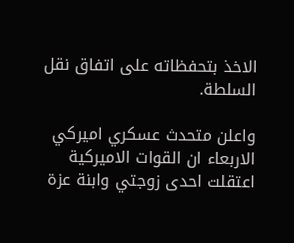الاخذ بتحفظاته على اتفاق نقل السلطة.

واعلن متحدث عسكري اميركي الاربعاء ان القوات الاميركية اعتقلت احدى زوجتي وابنة عزة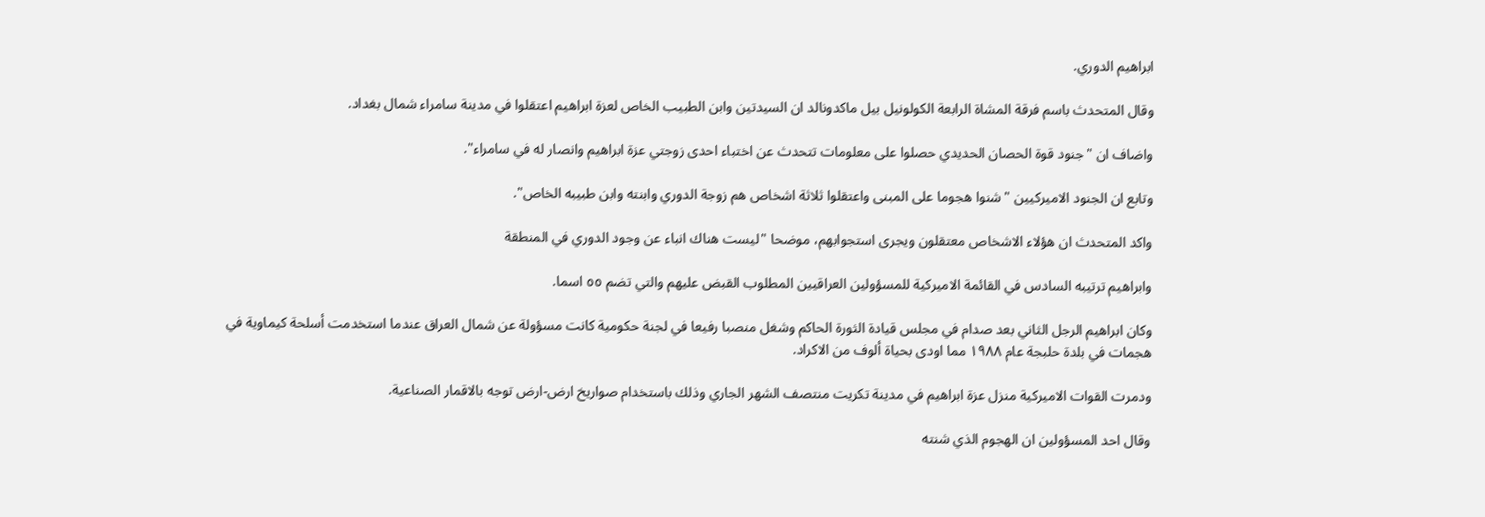ابراهيم الدوري.

وقال المتحدث باسم فرقة المشاة الرابعة الكولونيل بيل ماكدونالد ان السيدتين وابن الطبيب الخاص لعزة ابراهيم اعتقلوا في مدينة سامراء شمال بغداد.

واضاف ان "جنود قوة الحصان الحديدي حصلوا على معلومات تتحدث عن اختباء احدى زوجتي عزة ابراهيم وانصار له في سامراء".

وتابع ان الجنود الاميركيين "شنوا هجوما على المبنى واعتقلوا ثلاثة اشخاص هم زوجة الدوري وابنته وابن طبيبه الخاص".

واكد المتحدث ان هؤلاء الاشخاص معتقلون ويجرى استجوابهم، موضحا "ليست هناك انباء عن وجود الدوري في المنطقة

وابراهيم ترتيبه السادس في القائمة الاميركية للمسؤولين العراقيين المطلوب القبض عليهم والتي تضم ٥٥ اسما.

وكان ابراهيم الرجل الثاني بعد صدام في مجلس قيادة الثورة الحاكم وشغل منصبا رفيعا في لجنة حكومية كانت مسؤولة عن شمال العراق عندما استخدمت أسلحة كيماوية في هجمات في بلدة حلبجة عام ١٩٨٨ مما اودى بحياة ألوف من الاكراد.

ودمرت القوات الاميركية منزل عزة ابراهيم في مدينة تكريت منتصف الشهر الجاري وذلك باستخدام صواريخ ارض-ارض توجه بالاقمار الصناعية.

وقال احد المسؤولين ان الهجوم الذي شنته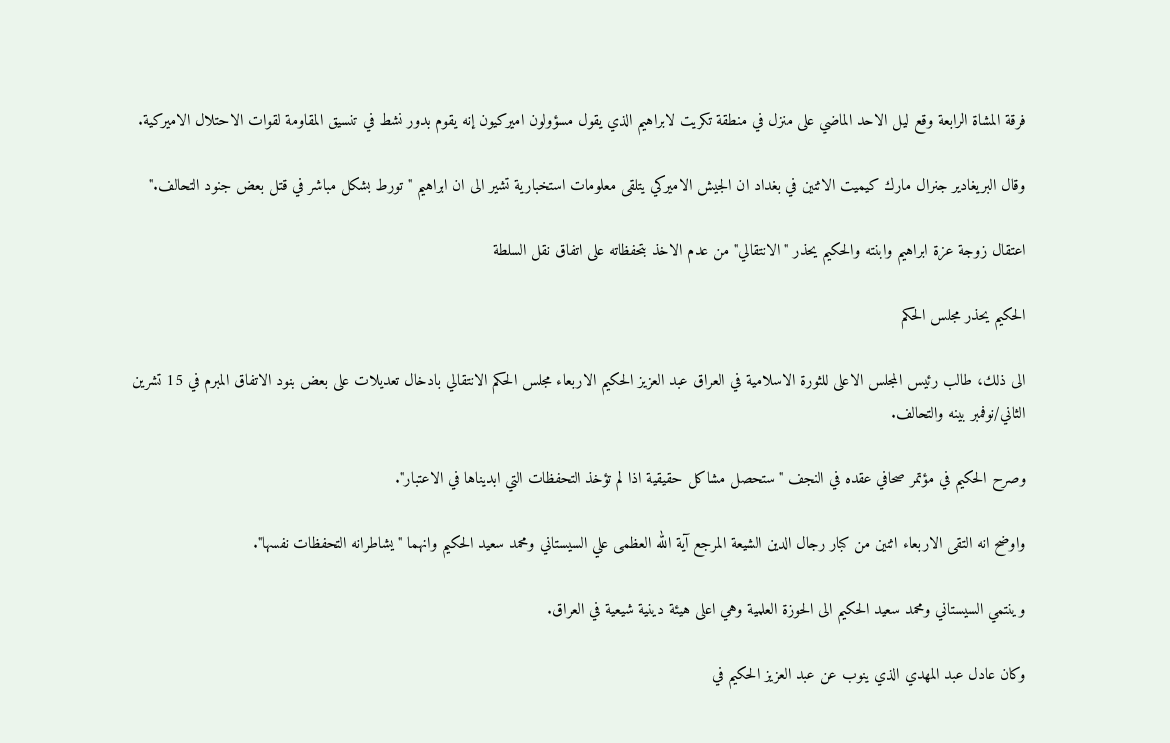فرقة المشاة الرابعة وقع ليل الاحد الماضي على منزل في منطقة تكريت لابراهيم الذي يقول مسؤولون اميركيون إنه يقوم بدور نشط في تنسيق المقاومة لقوات الاحتلال الاميركية.

وقال البريغادير جنرال مارك كيميت الاثنين في بغداد ان الجيش الاميركي يتلقى معلومات استخبارية تشير الى ان ابراهيم "تورط بشكل مباشر في قتل بعض جنود التحالف."

اعتقال زوجة عزة ابراهيم وابنته والحكيم يحذر "الانتقالي" من عدم الاخذ بتحفظاته على اتفاق نقل السلطة

الحكيم يحذر مجلس الحكم

الى ذلك، طالب رئيس المجلس الاعلى للثورة الاسلامية في العراق عبد العزيز الحكيم الاربعاء مجلس الحكم الانتقالي بادخال تعديلات على بعض بنود الاتفاق المبرم في 15 تشرين الثاني/نوفمبر بينه والتحالف.

وصرح الحكيم في مؤتمر صحافي عقده في النجف "ستحصل مشاكل حقيقية اذا لم تؤخذ التحفظات التي ابديناها في الاعتبار".

واوضح انه التقى الاربعاء اثنين من كبار رجال الدين الشيعة المرجع آية الله العظمى علي السيستاني ومحمد سعيد الحكيم وانهما "يشاطرانه التحفظات نفسها".

وينتمي السيستاني ومحمد سعيد الحكيم الى الحوزة العلمية وهي اعلى هيئة دينية شيعية في العراق.

وكان عادل عبد المهدي الذي ينوب عن عبد العزيز الحكيم في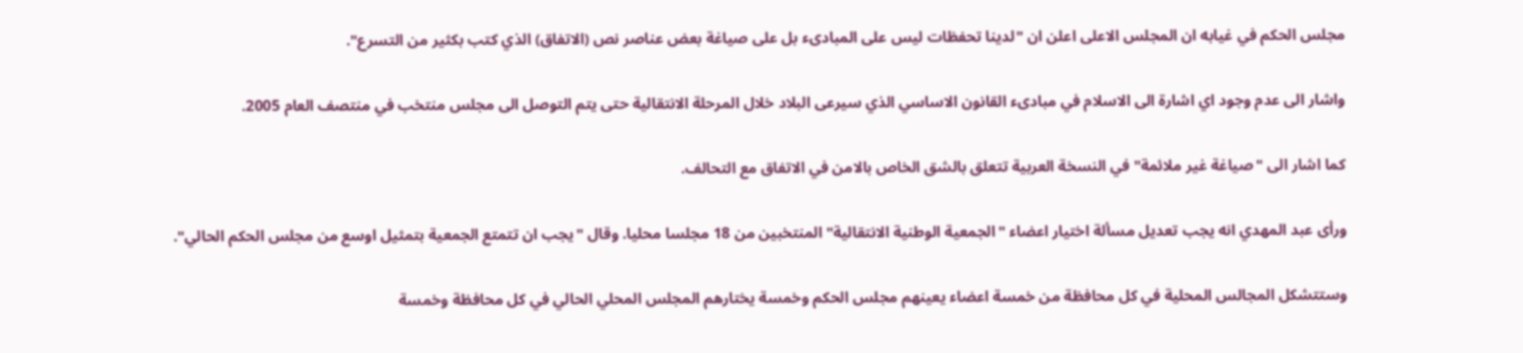مجلس الحكم في غيابه ان المجلس الاعلى اعلن ان "لدينا تحفظات ليس على المبادىء بل على صياغة بعض عناصر نص (الاتفاق) الذي كتب بكثير من التسرع".

واشار الى عدم وجود اي اشارة الى الاسلام في مبادىء القانون الاساسي الذي سيرعى البلاد خلال المرحلة الانتقالية حتى يتم التوصل الى مجلس منتخب في منتصف العام 2005.

كما اشار الى "صياغة غير ملائمة" في النسخة العربية تتعلق بالشق الخاص بالامن في الاتفاق مع التحالف.

ورأى عبد المهدي انه يجب تعديل مسألة اختيار اعضاء "الجمعية الوطنية الانتقالية" المنتخبين من 18 مجلسا محليا. وقال "يجب ان تتمتع الجمعية بتمثيل اوسع من مجلس الحكم الحالي".

وستتشكل المجالس المحلية في كل محافظة من خمسة اعضاء يعينهم مجلس الحكم وخمسة يختارهم المجلس المحلي الحالي في كل محافظة وخمسة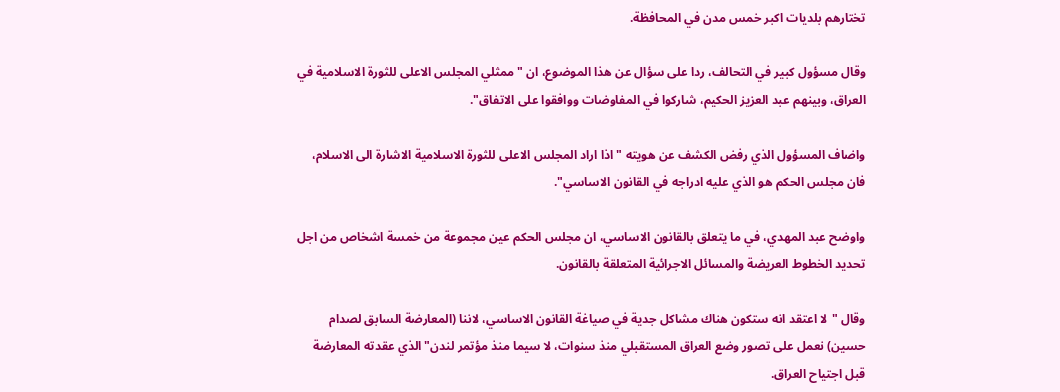تختارهم بلديات اكبر خمس مدن في المحافظة.

وقال مسؤول كبير في التحالف، ردا على سؤال عن هذا الموضوع، ان "ممثلي المجلس الاعلى للثورة الاسلامية في العراق، وبينهم عبد العزيز الحكيم، شاركوا في المفاوضات ووافقوا على الاتفاق".

واضاف المسؤول الذي رفض الكشف عن هويته "اذا اراد المجلس الاعلى للثورة الاسلامية الاشارة الى الاسلام، فان مجلس الحكم هو الذي عليه ادراجه في القانون الاساسي".

واوضح عبد المهدي، في ما يتعلق بالقانون الاساسي، ان مجلس الحكم عين مجموعة من خمسة اشخاص من اجل تحديد الخطوط العريضة والمسائل الاجرائية المتعلقة بالقانون.

وقال "لا اعتقد انه ستكون هناك مشاكل جدية في صياغة القانون الاساسي، لاننا (المعارضة السابق لصدام حسين) نعمل على تصور وضع العراق المستقبلي منذ سنوات، لا سيما منذ مؤتمر لندن" الذي عقدته المعارضة قبل اجتياح العراق.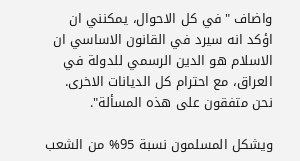واضاف "في كل الاحوال، يمكنني ان اؤكد انه سيرد في القانون الاساسي ان الاسلام هو الدين الرسمي للدولة في العراق، مع احترام كل الديانات الاخرى. نحن متفقون على هذه المسألة".

ويشكل المسلمون نسبة 95% من الشعب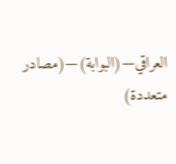العراقي—(البوابة)—(مصادر متعددة)